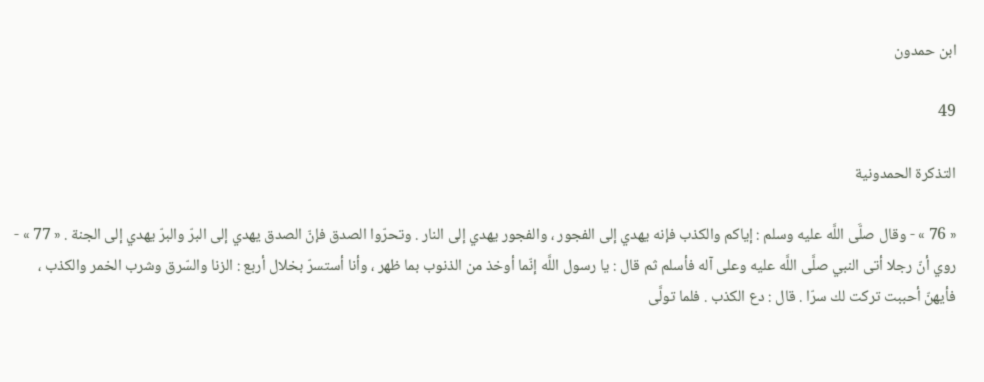ابن حمدون

49

التذكرة الحمدونية

« 76 » - وقال صلَّى اللَّه عليه وسلم : إياكم والكذب فإنه يهدي إلى الفجور ، والفجور يهدي إلى النار . وتحرّوا الصدق فإنّ الصدق يهدي إلى البرّ والبرّ يهدي إلى الجنة . « 77 » - روي أنّ رجلا أتى النبي صلَّى اللَّه عليه وعلى آله فأسلم ثم قال : يا رسول اللَّه إنّما أوخذ من الذنوب بما ظهر ، وأنا أستسرّ بخلال أربع : الزنا والسّرق وشرب الخمر والكذب ، فأيهنّ أحببت تركت لك سرّا . قال : دع الكذب . فلما تولَّى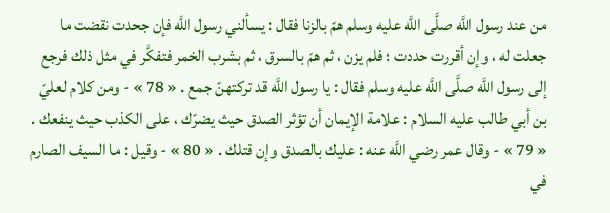من عند رسول اللَّه صلَّى اللَّه عليه وسلم همّ بالزنا فقال : يسألني رسول اللَّه فإن جحدت نقضت ما جعلت له ، وإن أقررت حددت ؛ فلم يزن ، ثم همّ بالسرق ، ثم بشرب الخمر فتفكَّر في مثل ذلك فرجع إلى رسول اللَّه صلَّى اللَّه عليه وسلم فقال : يا رسول اللَّه قد تركتهنّ جمع . « 78 » - ومن كلام لعليّ بن أبي طالب عليه السلام : علامة الإيمان أن تؤثر الصدق حيث يضرّك ، على الكذب حيث ينفعك . « 79 » - وقال عمر رضي اللَّه عنه : عليك بالصدق وإن قتلك . « 80 » - وقيل : ما السيف الصارم في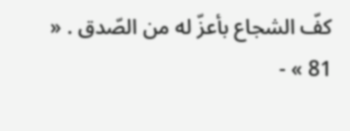كفّ الشجاع بأعزّ له من الصّدق . « 81 » -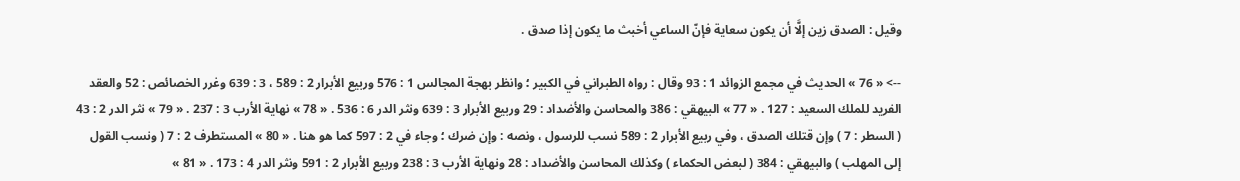وقيل : الصدق زين إلَّا أن يكون سعاية فإنّ الساعي أخبث ما يكون إذا صدق .

--> « 76 » الحديث في مجمع الزوائد 1 : 93 وقال : رواه الطبراني في الكبير ؛ وانظر بهجة المجالس 1 : 576 وربيع الأبرار 2 : 589 ، 3 : 639 وغرر الخصائص : 52 والعقد الفريد للملك السعيد : 127 . « 77 » البيهقي : 386 والمحاسن والأضداد : 29 وربيع الأبرار 3 : 639 ونثر الدر 6 : 536 . « 78 » نهاية الأرب 3 : 237 . « 79 » نثر الدر 2 : 43 ( السطر : 7 ) وإن قتلك الصدق ، وفي ربيع الأبرار 2 : 589 نسب للرسول ، ونصه : وإن ضرك ؛ وجاء في 2 : 597 كما هو هنا . « 80 » المستطرف 2 : 7 ( ونسب القول إلى المهلب ) والبيهقي : 384 ( لبعض الحكماء ) وكذلك المحاسن والأضداد : 28 ونهاية الأرب 3 : 238 وربيع الأبرار 2 : 591 ونثر الدر 4 : 173 . « 81 »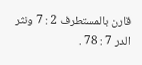قارن بالمستطرف 2 : 7 ونثر الدر 7 : 78 .